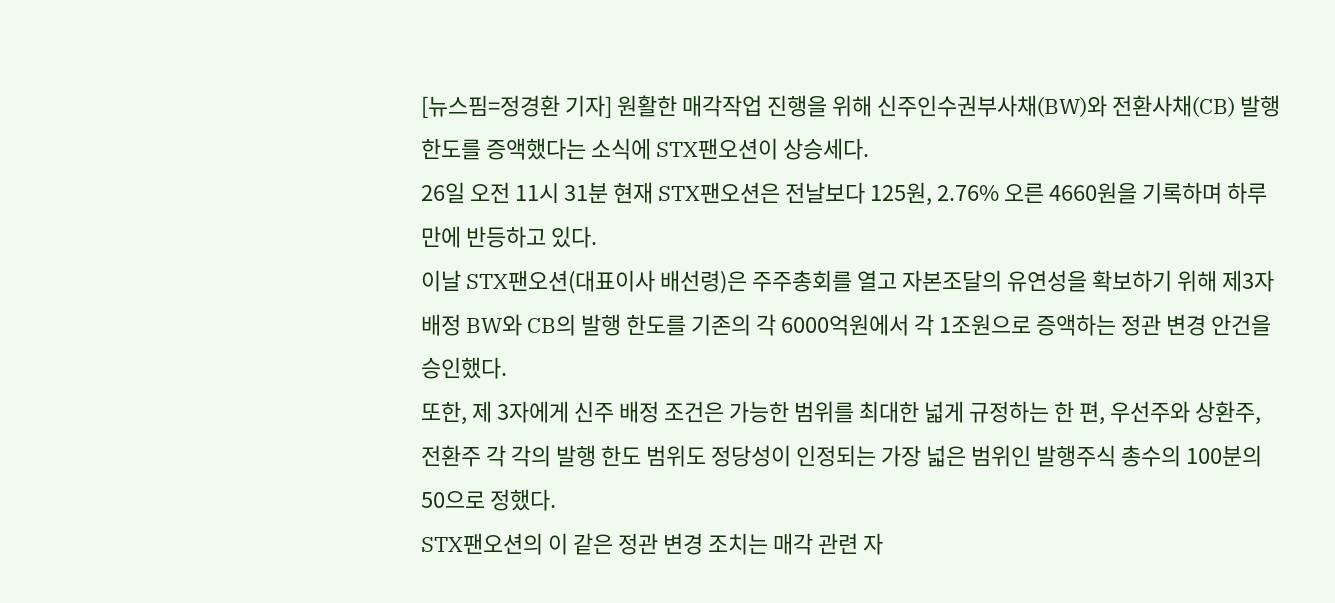[뉴스핌=정경환 기자] 원활한 매각작업 진행을 위해 신주인수권부사채(BW)와 전환사채(CB) 발행 한도를 증액했다는 소식에 STX팬오션이 상승세다.
26일 오전 11시 31분 현재 STX팬오션은 전날보다 125원, 2.76% 오른 4660원을 기록하며 하루 만에 반등하고 있다.
이날 STX팬오션(대표이사 배선령)은 주주총회를 열고 자본조달의 유연성을 확보하기 위해 제3자 배정 BW와 CB의 발행 한도를 기존의 각 6000억원에서 각 1조원으로 증액하는 정관 변경 안건을 승인했다.
또한, 제 3자에게 신주 배정 조건은 가능한 범위를 최대한 넓게 규정하는 한 편, 우선주와 상환주, 전환주 각 각의 발행 한도 범위도 정당성이 인정되는 가장 넓은 범위인 발행주식 총수의 100분의 50으로 정했다.
STX팬오션의 이 같은 정관 변경 조치는 매각 관련 자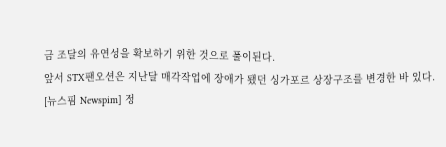금 조달의 유연성을 확보하기 위한 것으로 풀이된다.
앞서 STX팬오션은 지난달 매각작업에 장애가 됐던 싱가포르 상장구조를 변경한 바 있다.
[뉴스핌 Newspim] 정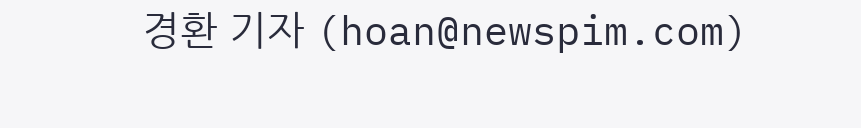경환 기자 (hoan@newspim.com)